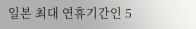일본 최대 연휴기간인 5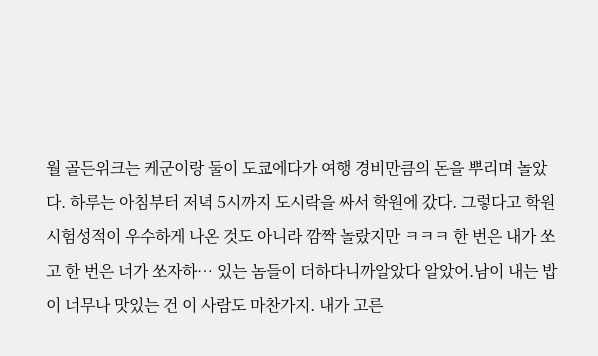월 골든위크는 케군이랑 둘이 도쿄에다가 여행 경비만큼의 돈을 뿌리며 놀았다. 하루는 아침부터 저녁 5시까지 도시락을 싸서 학원에 갔다. 그렇다고 학원 시험성적이 우수하게 나온 것도 아니라 깜짝 놀랐지만 ㅋㅋㅋ 한 번은 내가 쏘고 한 번은 너가 쏘자하… 있는 놈들이 더하다니까알았다 알았어.남이 내는 밥이 너무나 맛있는 건 이 사람도 마찬가지. 내가 고른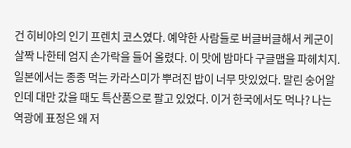건 히비야의 인기 프렌치 코스였다. 예약한 사람들로 버글버글해서 케군이 살짝 나한테 엄지 손가락을 들어 올렸다. 이 맛에 밤마다 구글맵을 파헤치지. 일본에서는 종종 먹는 카라스미가 뿌려진 밥이 너무 맛있었다. 말린 숭어알인데 대만 갔을 때도 특산품으로 팔고 있었다. 이거 한국에서도 먹나? 나는 역광에 표정은 왜 저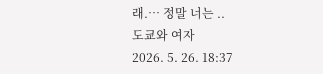래.… 정말 너는 ..
도쿄와 여자
2026. 5. 26. 18:37